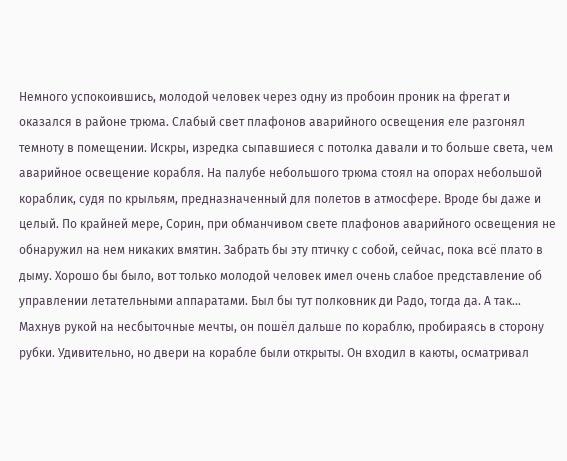Немного успокоившись, молодой человек через одну из пробоин проник на фрегат и оказался в районе трюма. Слабый свет плафонов аварийного освещения еле разгонял темноту в помещении. Искры, изредка сыпавшиеся с потолка давали и то больше света, чем аварийное освещение корабля. На палубе небольшого трюма стоял на опорах небольшой кораблик, судя по крыльям, предназначенный для полетов в атмосфере. Вроде бы даже и целый. По крайней мере, Сорин, при обманчивом свете плафонов аварийного освещения не обнаружил на нем никаких вмятин. Забрать бы эту птичку с собой, сейчас, пока всё плато в дыму. Хорошо бы было, вот только молодой человек имел очень слабое представление об управлении летательными аппаратами. Был бы тут полковник ди Радо, тогда да. А так...
Махнув рукой на несбыточные мечты, он пошёл дальше по кораблю, пробираясь в сторону рубки. Удивительно, но двери на корабле были открыты. Он входил в каюты, осматривал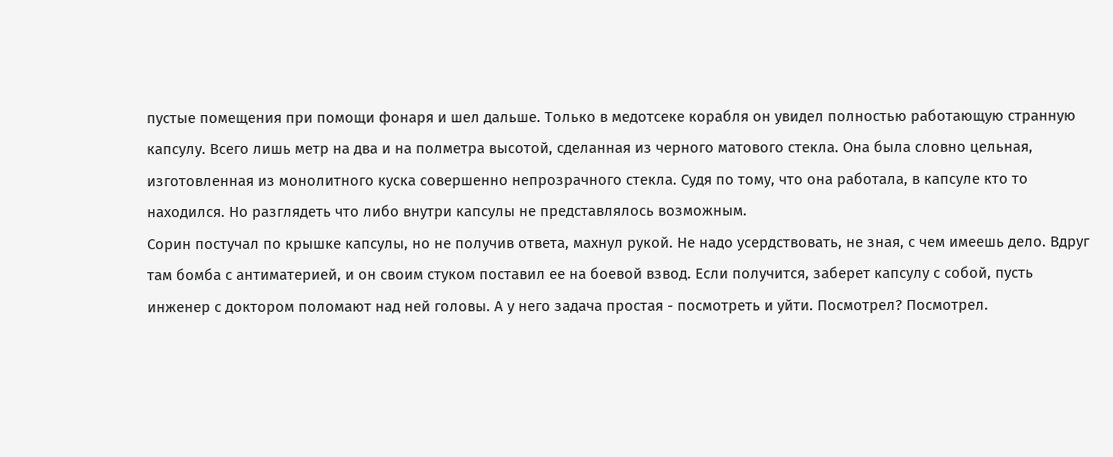пустые помещения при помощи фонаря и шел дальше. Только в медотсеке корабля он увидел полностью работающую странную капсулу. Всего лишь метр на два и на полметра высотой, сделанная из черного матового стекла. Она была словно цельная, изготовленная из монолитного куска совершенно непрозрачного стекла. Судя по тому, что она работала, в капсуле кто то находился. Но разглядеть что либо внутри капсулы не представлялось возможным.
Сорин постучал по крышке капсулы, но не получив ответа, махнул рукой. Не надо усердствовать, не зная, с чем имеешь дело. Вдруг там бомба с антиматерией, и он своим стуком поставил ее на боевой взвод. Если получится, заберет капсулу с собой, пусть инженер с доктором поломают над ней головы. А у него задача простая - посмотреть и уйти. Посмотрел? Посмотрел.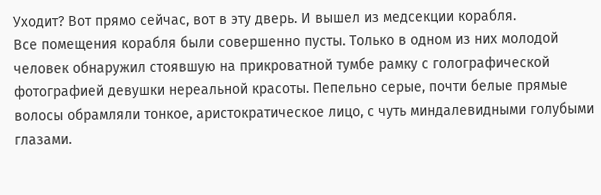Уходит? Вот прямо сейчас, вот в эту дверь. И вышел из медсекции корабля.
Все помещения корабля были совершенно пусты. Только в одном из них молодой человек обнаружил стоявшую на прикроватной тумбе рамку с голографической фотографией девушки нереальной красоты. Пепельно серые, почти белые прямые волосы обрамляли тонкое, аристократическое лицо, с чуть миндалевидными голубыми глазами.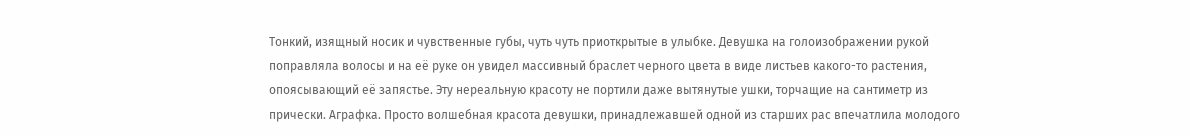Тонкий, изящный носик и чувственные губы, чуть чуть приоткрытые в улыбке. Девушка на голоизображении рукой поправляла волосы и на её руке он увидел массивный браслет черного цвета в виде листьев какого-то растения, опоясывающий её запястье. Эту нереальную красоту не портили даже вытянутые ушки, торчащие на сантиметр из прически. Аграфка. Просто волшебная красота девушки, принадлежавшей одной из старших рас впечатлила молодого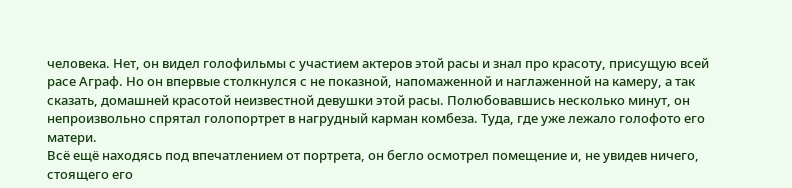человека. Нет, он видел голофильмы с участием актеров этой расы и знал про красоту, присущую всей расе Аграф. Но он впервые столкнулся с не показной, напомаженной и наглаженной на камеру, а так сказать, домашней красотой неизвестной девушки этой расы. Полюбовавшись несколько минут, он непроизвольно спрятал голопортрет в нагрудный карман комбеза. Туда, где уже лежало голофото его матери.
Всё ещё находясь под впечатлением от портрета, он бегло осмотрел помещение и, не увидев ничего, стоящего его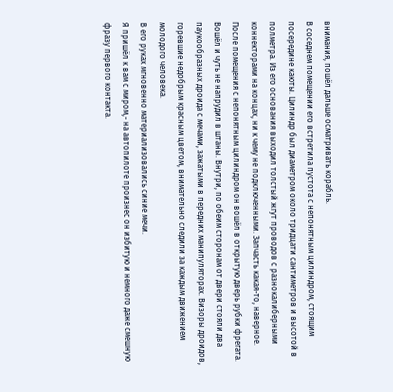внимания, пошёл дальше осматривать корабль.
В соседнем помещении его встретила пустота с непонятным цилиндром, стоящим посередине каюты. Цилиндр был диаметром около тридцати сантиметров и высотой в полметра. Из его основания выходил толстый жгут проводов с разнокалиберными коннекторами на концах, ни к чему не подключенными. Запчасть какая-то, наверное.
После помещения с непонятным цилиндром он вошёл в открытую дверь рубки фрегата. Вошёл и чуть не напрудил в штаны. Внутри, по обеим сторонам от двери стояли два паукообразных дроида с мечами, зажатыми в передних манипуляторах. Визоры дроидов, горевшие недобрым красным цветом, внимательно следили за каждым движением молодого человека.
В его руках мгновенно материализовались синие мечи.
Я пришёл к вам с миром,- на автопилоте произнес он избитую и немного даже смешную фразу первого контакта.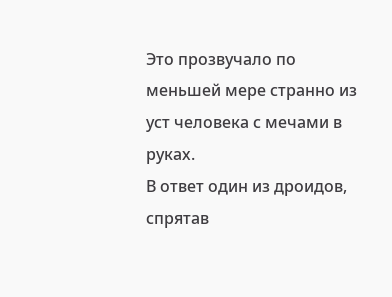Это прозвучало по меньшей мере странно из уст человека с мечами в руках.
В ответ один из дроидов, спрятав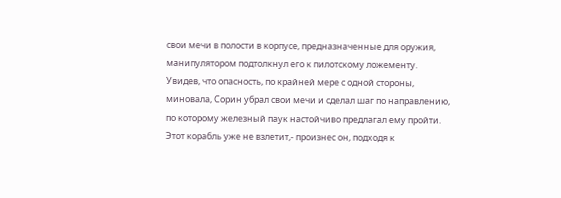свои мечи в полости в корпусе, предназначенные для оружия, манипулятором подтолкнул его к пилотскому ложементу.
Увидев, что опасность, по крайней мере с одной стороны, миновала, Сорин убрал свои мечи и сделал шаг по направлению, по которому железный паук настойчиво предлагал ему пройти.
Этот корабль уже не взлетит,- произнес он, подходя к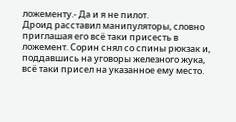ложементу.- Да и я не пилот.
Дроид расставил манипуляторы, словно приглашая его всё таки присесть в ложемент. Сорин снял со спины рюкзак и, поддавшись на уговоры железного жука, всё таки присел на указанное ему место.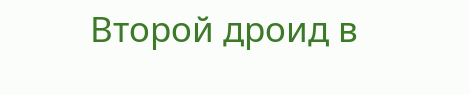Второй дроид в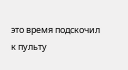это время подскочил к пульту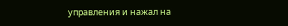управления и нажал на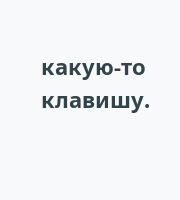какую-то клавишу.